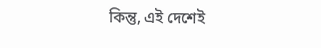কিন্তু, এই দেশেই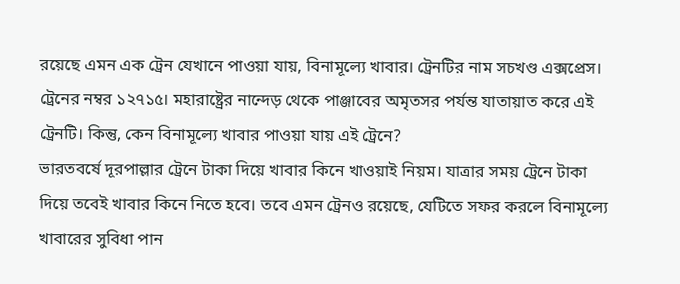রয়েছে এমন এক ট্রেন যেখানে পাওয়া যায়, বিনামূল্যে খাবার। ট্রেনটির নাম সচখণ্ড এক্সপ্রেস। ট্রেনের নম্বর ১২৭১৫। মহারাষ্ট্রের নান্দেড় থেকে পাঞ্জাবের অমৃতসর পর্যন্ত যাতায়াত করে এই ট্রেনটি। কিন্তু, কেন বিনামূল্যে খাবার পাওয়া যায় এই ট্রেনে?
ভারতবর্ষে দূরপাল্লার ট্রেনে টাকা দিয়ে খাবার কিনে খাওয়াই নিয়ম। যাত্রার সময় ট্রেনে টাকা দিয়ে তবেই খাবার কিনে নিতে হবে। তবে এমন ট্রেনও রয়েছে, যেটিতে সফর করলে বিনামূল্যে খাবারের সুবিধা পান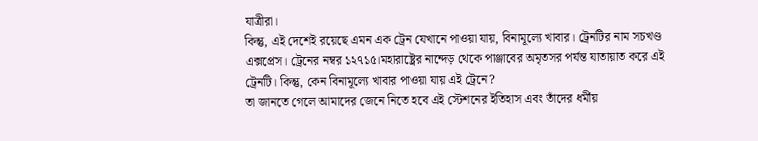যাত্রীরা।
কিন্তু, এই দেশেই রয়েছে এমন এক ট্রেন যেখানে পাওয়া যায়, বিনামূল্যে খাবার। ট্রেনটির নাম সচখণ্ড এক্সপ্রেস। ট্রেনের নম্বর ১২৭১৫।মহারাষ্ট্রের নান্দেড় থেকে পাঞ্জাবের অমৃতসর পর্যন্ত যাতায়াত করে এই ট্রেনটি। কিন্তু, কেন বিনামূল্যে খাবার পাওয়া যায় এই ট্রেনে?
তা জানতে গেলে আমাদের জেনে নিতে হবে এই স্টেশনের ইতিহাস এবং তাঁদের ধর্মীয়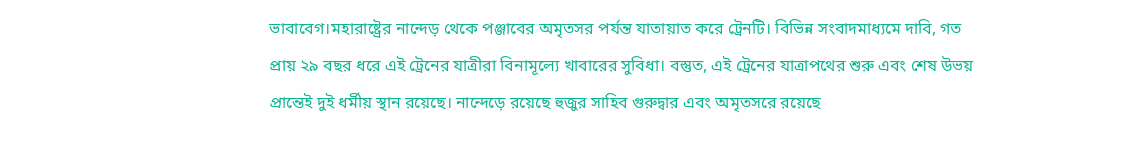ভাবাবেগ।মহারাষ্ট্রের নান্দেড় থেকে পঞ্জাবের অমৃতসর পর্যন্ত যাতায়াত করে ট্রেনটি। বিভিন্ন সংবাদমাধ্যমে দাবি, গত প্রায় ২৯ বছর ধরে এই ট্রেনের যাত্রীরা বিনামূল্যে খাবারের সুবিধা। বস্তুত, এই ট্রেনের যাত্রাপথের শুরু এবং শেষ উভয় প্রান্তেই দুই ধর্মীয় স্থান রয়েছে। নান্দেড়ে রয়েছে হুজুর সাহিব গুরুদ্বার এবং অমৃতসরে রয়েছে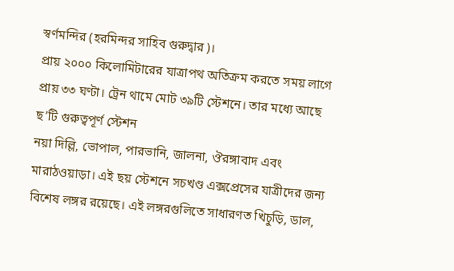স্বর্ণমন্দির (হরমিন্দর সাহিব গুরুদ্বার)।
প্রায় ২০০০ কিলোমিটারের যাত্রাপথ অতিক্রম করতে সময় লাগে প্রায় ৩৩ ঘণ্টা। ট্রেন থামে মোট ৩৯টি স্টেশনে। তার মধ্যে আছে ছ’টি গুরুত্বপূর্ণ স্টেশন
নয়া দিল্লি, ভোপাল, পারভানি, জালনা, ঔরঙ্গাবাদ এবং মারাঠওয়াড়া। এই ছয় স্টেশনে সচখণ্ড এক্সপ্রেসের যাত্রীদের জন্য বিশেষ লঙ্গর রয়েছে। এই লঙ্গরগুলিতে সাধারণত খিচুড়ি, ডাল,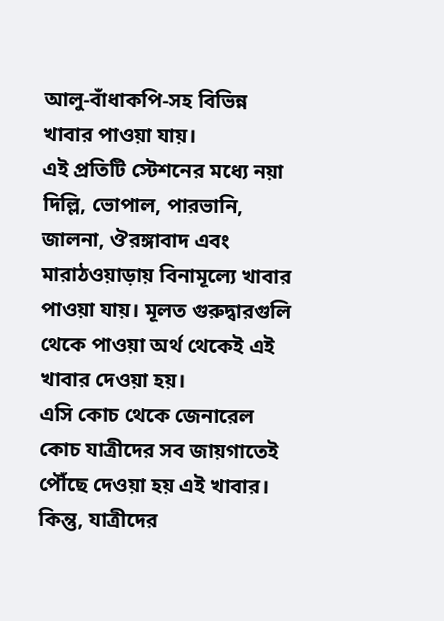আলু-বাঁধাকপি-সহ বিভিন্ন খাবার পাওয়া যায়।
এই প্রতিটি স্টেশনের মধ্যে নয়া দিল্লি, ভোপাল, পারভানি, জালনা, ঔরঙ্গাবাদ এবং মারাঠওয়াড়ায় বিনামূল্যে খাবার পাওয়া যায়। মূলত গুরুদ্বারগুলি থেকে পাওয়া অর্থ থেকেই এই খাবার দেওয়া হয়।
এসি কোচ থেকে জেনারেল কোচ যাত্রীদের সব জায়গাতেই পৌঁছে দেওয়া হয় এই খাবার। কিন্তু, যাত্রীদের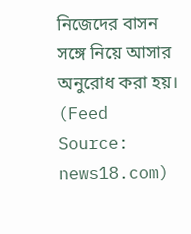নিজেদের বাসন সঙ্গে নিয়ে আসার অনুরোধ করা হয়।
(Feed Source: news18.com)